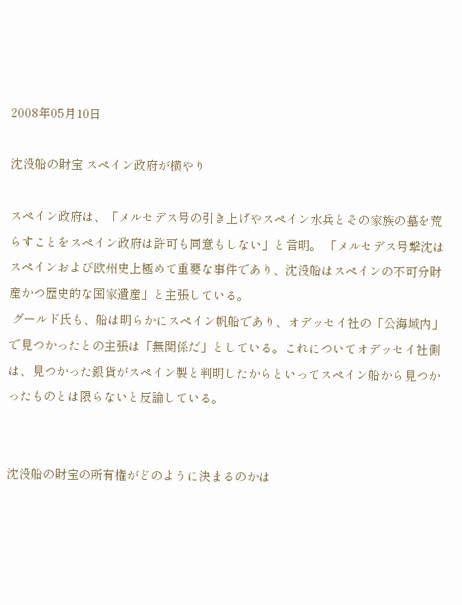2008年05月10日

沈没船の財宝 スペイン政府が横やり

スペイン政府は、「メルセデス号の引き上げやスペイン水兵とその家族の墓を荒らすことをスペイン政府は許可も同意もしない」と言明。 「メルセデス号撃沈はスペインおよび欧州史上極めて重要な事件であり、沈没船はスペインの不可分財産かつ歴史的な国家遺産」と主張している。
 グールド氏も、船は明らかにスペイン帆船であり、オデッセイ社の「公海域内」で見つかったとの主張は「無関係だ」としている。これについてオデッセイ社側は、見つかった銀貨がスペイン製と判明したからといってスペイン船から見つかったものとは限らないと反論している。


沈没船の財宝の所有権がどのように決まるのかは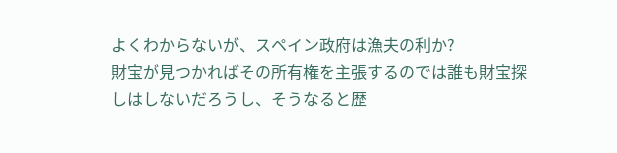よくわからないが、スペイン政府は漁夫の利か?
財宝が見つかればその所有権を主張するのでは誰も財宝探しはしないだろうし、そうなると歴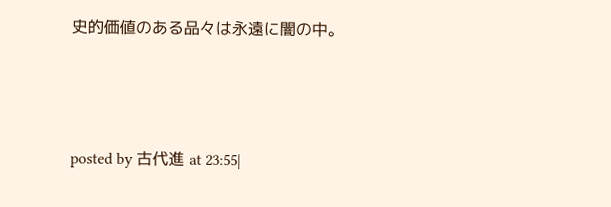史的価値のある品々は永遠に闇の中。



posted by 古代進 at 23:55|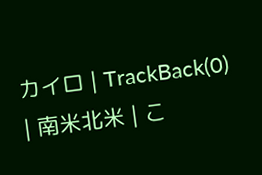カイロ | TrackBack(0) | 南米北米 | こ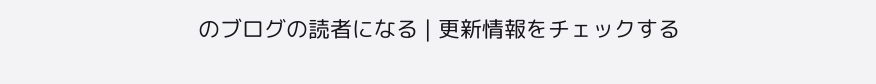のブログの読者になる | 更新情報をチェックする